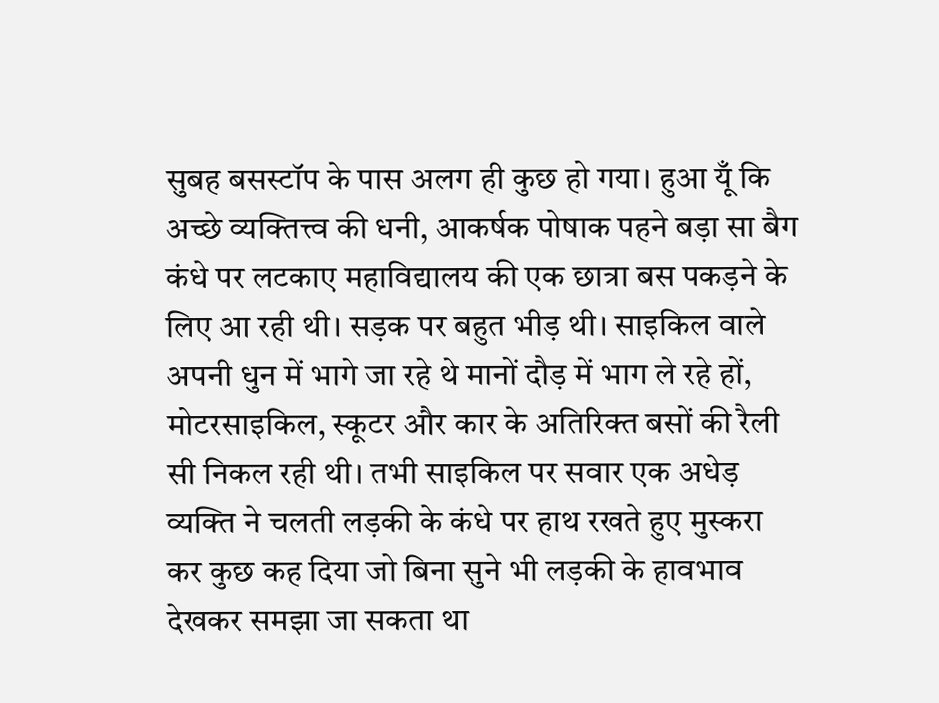सुबह बसस्टॉप के पास अलग ही कुछ हो गया। हुआ यूँ कि अच्छे व्यक्तित्त्व की धनी, आकर्षक पोषाक पहने बड़ा सा बैग कंधे पर लटकाए महाविद्यालय की एक छात्रा बस पकड़ने के लिए आ रही थी। सड़क पर बहुत भीड़ थी। साइकिल वाले अपनी धुन में भागे जा रहे थे मानों दौड़ में भाग ले रहे हों, मोटरसाइकिल, स्कूटर और कार के अतिरिक्त बसों की रैली सी निकल रही थी। तभी साइकिल पर सवार एक अधेड़ व्यक्ति ने चलती लड़की के कंधे पर हाथ रखते हुए मुस्करा कर कुछ कह दिया जो बिना सुने भी लड़की के हावभाव देखकर समझा जा सकता था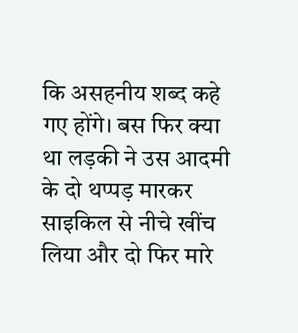कि असहनीय शब्द कहे गए होंगे। बस फिर क्या था लड़की ने उस आदमी के दो थप्पड़ मारकर साइकिल से नीचे खींच लिया और दो फिर मारे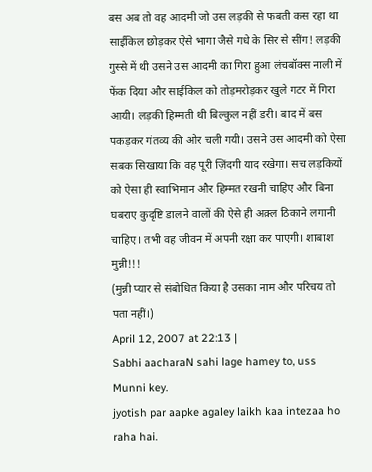बस अब तो वह आदमी जो उस लड़की से फबती कस रहा था साईकिल छोड़कर ऐसे भागा जैसे गधे के सिर से सींग! लड़की गुस्से में थी उसने उस आदमी का गिरा हुआ लंचबॉक्स नाली में फेंक दिया और साईकिल को तोड़मरोड़कर खुले गटर में गिरा आयी। लड़की हिम्मती थी बिल्कुल नहीं डरी। बाद में बस पकड़कर गंतव्य की ओर चली गयी। उसने उस आदमी को ऐसा सबक सिखाया कि वह पूरी ज़िंदगी याद रखेगा। सच लड़कियों को ऐसा ही स्वाभिमान और हिम्मत रखनी चाहिए और बिना घबराए कुदृष्टि डालने वालों की ऐसे ही अक़्ल ठिकाने लगानी चाहिए। तभी वह जीवन में अपनी रक्षा कर पाएगी। शाबाश मुन्नी!!!
(मुन्नी प्यार से संबोधित किया है उसका नाम और परिचय तो पता नहीं।)
April 12, 2007 at 22:13 |
Sabhi aacharaN sahi lage hamey to, uss Munni key.
jyotish par aapke agaley laikh kaa intezaa ho raha hai.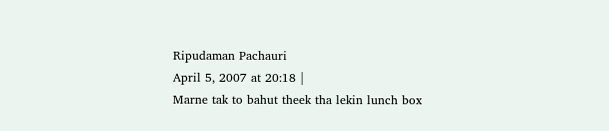Ripudaman Pachauri
April 5, 2007 at 20:18 |
Marne tak to bahut theek tha lekin lunch box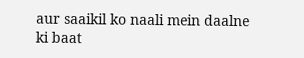aur saaikil ko naali mein daalne ki baat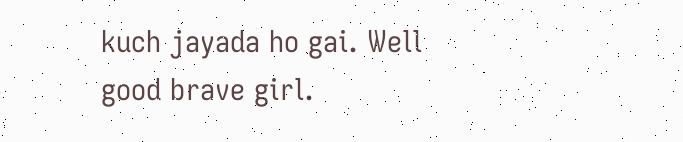kuch jayada ho gai. Well good brave girl.